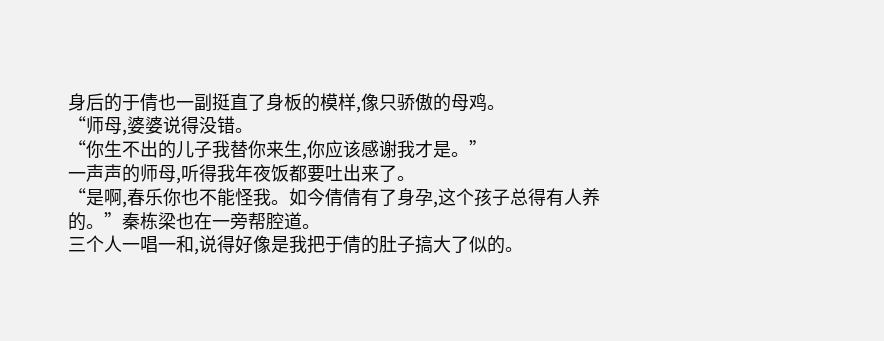身后的于倩也一副挺直了身板的模样,像只骄傲的母鸡。
“师母,婆婆说得没错。
“你生不出的儿子我替你来生,你应该感谢我才是。”
一声声的师母,听得我年夜饭都要吐出来了。
“是啊,春乐你也不能怪我。如今倩倩有了身孕,这个孩子总得有人养的。”秦栋梁也在一旁帮腔道。
三个人一唱一和,说得好像是我把于倩的肚子搞大了似的。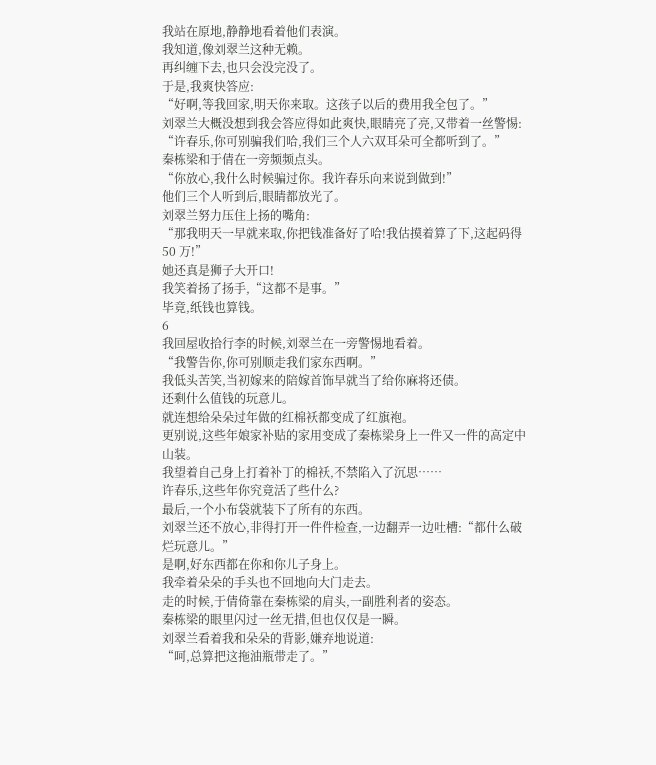我站在原地,静静地看着他们表演。
我知道,像刘翠兰这种无赖。
再纠缠下去,也只会没完没了。
于是,我爽快答应:
“好啊,等我回家,明天你来取。这孩子以后的费用我全包了。”
刘翠兰大概没想到我会答应得如此爽快,眼睛亮了亮,又带着一丝警惕:
“许春乐,你可别骗我们哈,我们三个人六双耳朵可全都听到了。”
秦栋梁和于倩在一旁频频点头。
“你放心,我什么时候骗过你。我许春乐向来说到做到!”
他们三个人听到后,眼睛都放光了。
刘翠兰努力压住上扬的嘴角:
“那我明天一早就来取,你把钱准备好了哈!我估摸着算了下,这起码得 50 万!”
她还真是狮子大开口!
我笑着扬了扬手,“这都不是事。”
毕竟,纸钱也算钱。
6
我回屋收拾行李的时候,刘翠兰在一旁警惕地看着。
“我警告你,你可别顺走我们家东西啊。”
我低头苦笑,当初嫁来的陪嫁首饰早就当了给你麻将还债。
还剩什么值钱的玩意儿。
就连想给朵朵过年做的红棉袄都变成了红旗袍。
更别说,这些年娘家补贴的家用变成了秦栋梁身上一件又一件的高定中山装。
我望着自己身上打着补丁的棉袄,不禁陷入了沉思……
许春乐,这些年你究竟活了些什么?
最后,一个小布袋就装下了所有的东西。
刘翠兰还不放心,非得打开一件件检查,一边翻弄一边吐槽:“都什么破烂玩意儿。”
是啊,好东西都在你和你儿子身上。
我牵着朵朵的手头也不回地向大门走去。
走的时候,于倩倚靠在秦栋梁的肩头,一副胜利者的姿态。
秦栋梁的眼里闪过一丝无措,但也仅仅是一瞬。
刘翠兰看着我和朵朵的背影,嫌弃地说道:
“呵,总算把这拖油瓶带走了。”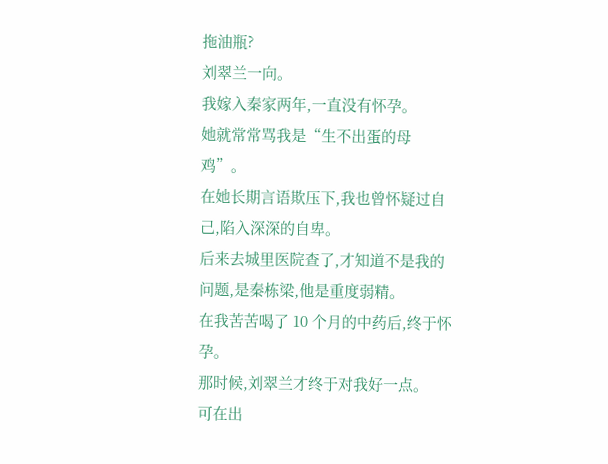拖油瓶?
刘翠兰一向。
我嫁入秦家两年,一直没有怀孕。
她就常常骂我是“生不出蛋的母鸡”。
在她长期言语欺压下,我也曾怀疑过自己,陷入深深的自卑。
后来去城里医院查了,才知道不是我的问题,是秦栋梁,他是重度弱精。
在我苦苦喝了 10 个月的中药后,终于怀孕。
那时候,刘翠兰才终于对我好一点。
可在出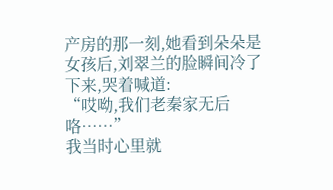产房的那一刻,她看到朵朵是女孩后,刘翠兰的脸瞬间冷了下来,哭着喊道:
“哎呦,我们老秦家无后咯……”
我当时心里就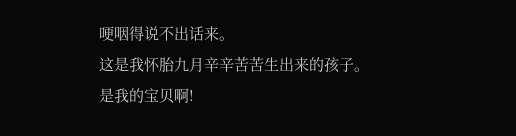哽咽得说不出话来。
这是我怀胎九月辛辛苦苦生出来的孩子。
是我的宝贝啊!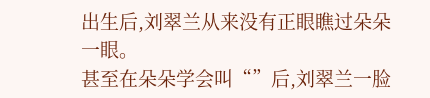出生后,刘翠兰从来没有正眼瞧过朵朵一眼。
甚至在朵朵学会叫“”后,刘翠兰一脸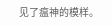见了瘟神的模样。